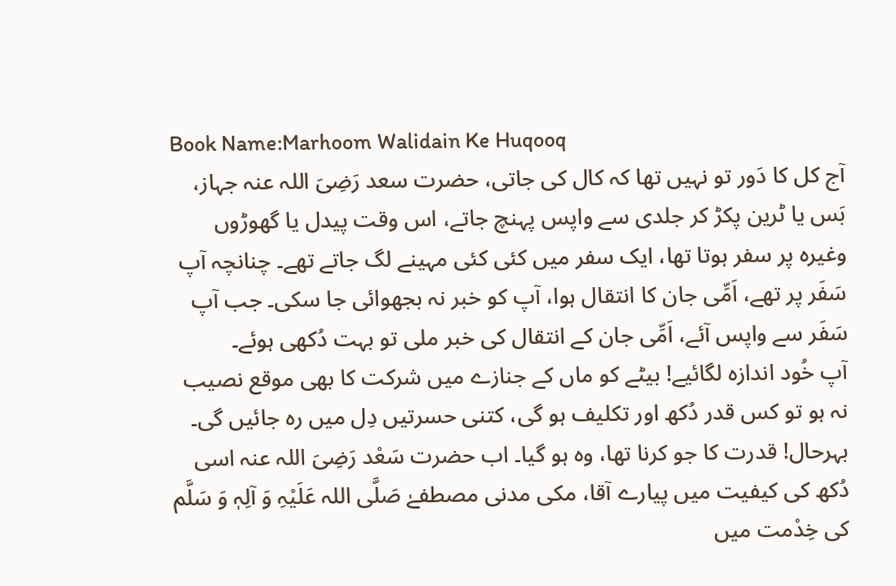Book Name:Marhoom Walidain Ke Huqooq
آج کل کا دَور تو نہیں تھا کہ کال کی جاتی، حضرت سعد رَضِیَ اللہ عنہ جہاز، بَس یا ٹرین پکڑ کر جلدی سے واپس پہنچ جاتے، اس وقت پیدل یا گھوڑوں وغیرہ پر سفر ہوتا تھا، ایک سفر میں کئی کئی مہینے لگ جاتے تھے۔ چنانچہ آپ سَفَر پر تھے، اَمِّی جان کا انتقال ہوا، آپ کو خبر نہ بجھوائی جا سکی۔ جب آپ سَفَر سے واپس آئے، اَمِّی جان کے انتقال کی خبر ملی تو بہت دُکھی ہوئے۔
آپ خُود اندازہ لگائیے! بیٹے کو ماں کے جنازے میں شرکت کا بھی موقع نصیب نہ ہو تو کس قدر دُکھ اور تکلیف ہو گی، کتنی حسرتیں دِل میں رہ جائیں گی۔ بہرحال! قدرت کا جو کرنا تھا، وہ ہو گیا۔ اب حضرت سَعْد رَضِیَ اللہ عنہ اسی دُکھ کی کیفیت میں پیارے آقا، مکی مدنی مصطفےٰ صَلَّی اللہ عَلَیْہِ وَ آلِہٖ وَ سَلَّم کی خِدْمت میں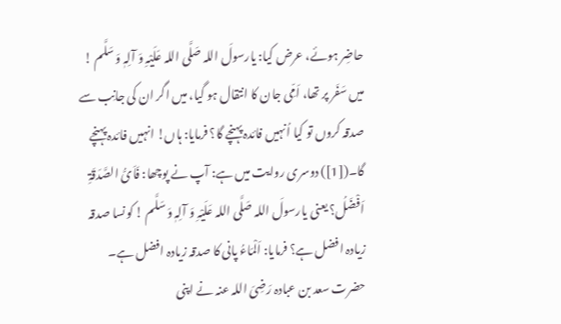حاضِر ہوئے، عرض کیا: یارسولَ اللہ صَلَّی اللہ عَلَیْہِ وَ آلِہٖ وَ سَلَّم ! میں سَفَر پر تھا، اَمِّی جان کا انتقال ہو گیا، میں اگر ان کی جانِب سے صدقہ کروں تو کیا اُنہیں فائدہ پہنچے گا؟ فرمایا: ہاں! انہیں فائدہ پہنچے گا۔([1]) دوسری روایت میں ہے: آپ نے پوچھا: فَاَیُّ الصَّدَقَۃِ اَفْضَلُ؟ یعنی یارسولَ اللہ صَلَّی اللہ عَلَیْہِ وَ آلِہٖ وَ سَلَّم ! کونسا صدقہ زیادہ افضل ہے؟ فرمایا: اَلْمَاءُ پانی کا صدقہ زیادہ افضل ہے۔ حضرت سعد بن عبادہ رَضِیَ اللہ عنہ نے اپنی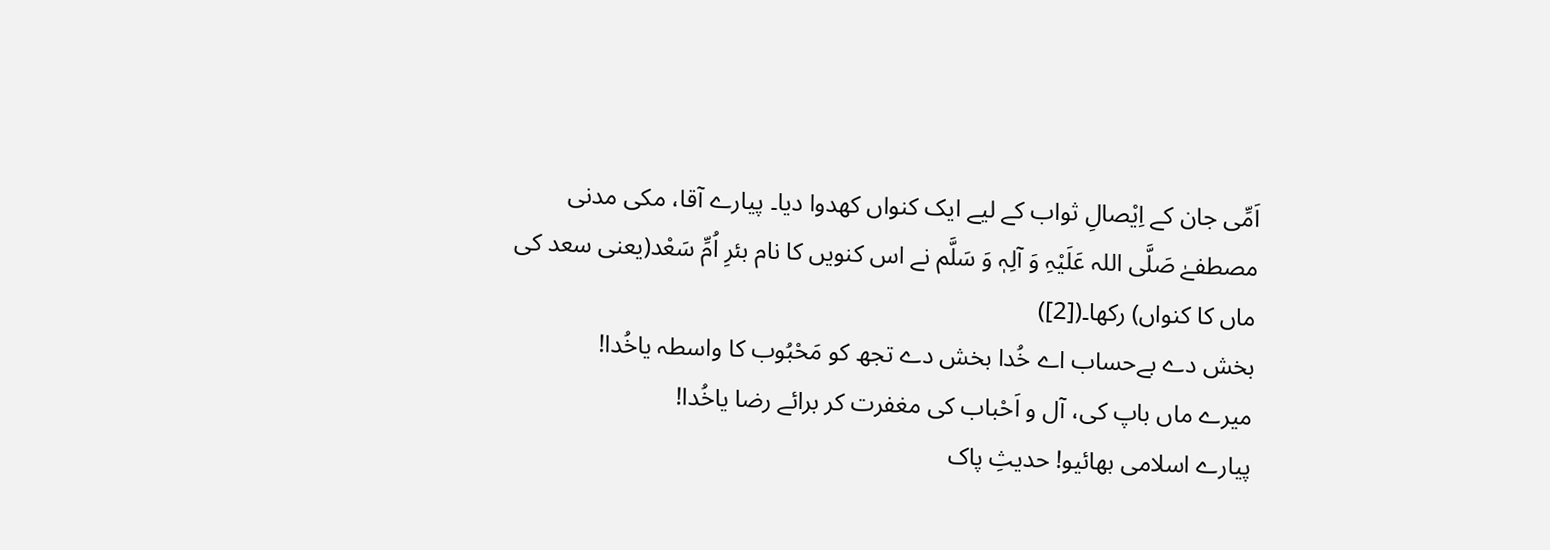اَمِّی جان کے اِیْصالِ ثواب کے لیے ایک کنواں کھدوا دیا۔ پیارے آقا، مکی مدنی مصطفےٰ صَلَّی اللہ عَلَیْہِ وَ آلِہٖ وَ سَلَّم نے اس کنویں کا نام بئرِ اُمِّ سَعْد(یعنی سعد کی ماں کا کنواں) رکھا۔([2])
بخش دے بےحساب اے خُدا بخش دے تجھ کو مَحْبُوب کا واسطہ یاخُدا!
میرے ماں باپ کی، آل و اَحْباب کی مغفرت کر برائے رضا یاخُدا!
پیارے اسلامی بھائیو! حدیثِ پاک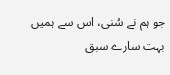جو ہم نے سُنی، اس سے ہمیں بہت سارے سبق